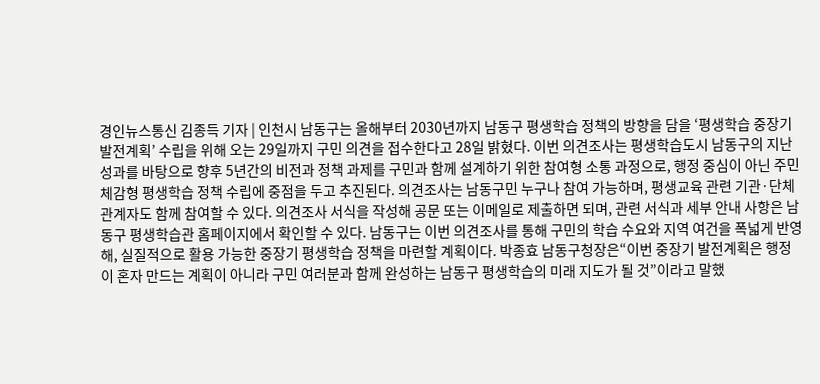경인뉴스통신 김종득 기자 | 인천시 남동구는 올해부터 2030년까지 남동구 평생학습 정책의 방향을 담을 ‘평생학습 중장기 발전계획’ 수립을 위해 오는 29일까지 구민 의견을 접수한다고 28일 밝혔다. 이번 의견조사는 평생학습도시 남동구의 지난 성과를 바탕으로 향후 5년간의 비전과 정책 과제를 구민과 함께 설계하기 위한 참여형 소통 과정으로, 행정 중심이 아닌 주민 체감형 평생학습 정책 수립에 중점을 두고 추진된다. 의견조사는 남동구민 누구나 참여 가능하며, 평생교육 관련 기관·단체 관계자도 함께 참여할 수 있다. 의견조사 서식을 작성해 공문 또는 이메일로 제출하면 되며, 관련 서식과 세부 안내 사항은 남동구 평생학습관 홈페이지에서 확인할 수 있다. 남동구는 이번 의견조사를 통해 구민의 학습 수요와 지역 여건을 폭넓게 반영해, 실질적으로 활용 가능한 중장기 평생학습 정책을 마련할 계획이다. 박종효 남동구청장은“이번 중장기 발전계획은 행정이 혼자 만드는 계획이 아니라 구민 여러분과 함께 완성하는 남동구 평생학습의 미래 지도가 될 것”이라고 말했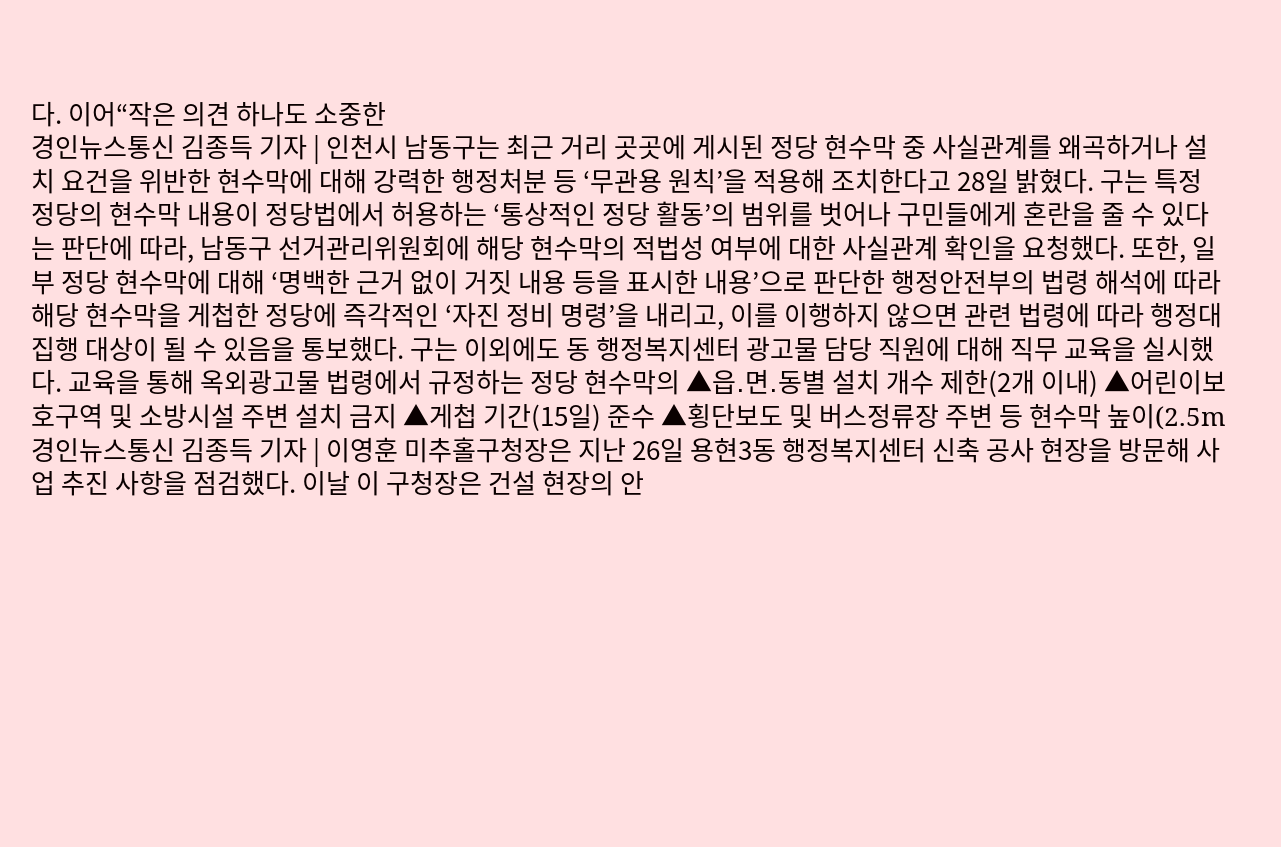다. 이어“작은 의견 하나도 소중한
경인뉴스통신 김종득 기자 | 인천시 남동구는 최근 거리 곳곳에 게시된 정당 현수막 중 사실관계를 왜곡하거나 설치 요건을 위반한 현수막에 대해 강력한 행정처분 등 ‘무관용 원칙’을 적용해 조치한다고 28일 밝혔다. 구는 특정 정당의 현수막 내용이 정당법에서 허용하는 ‘통상적인 정당 활동’의 범위를 벗어나 구민들에게 혼란을 줄 수 있다는 판단에 따라, 남동구 선거관리위원회에 해당 현수막의 적법성 여부에 대한 사실관계 확인을 요청했다. 또한, 일부 정당 현수막에 대해 ‘명백한 근거 없이 거짓 내용 등을 표시한 내용’으로 판단한 행정안전부의 법령 해석에 따라 해당 현수막을 게첩한 정당에 즉각적인 ‘자진 정비 명령’을 내리고, 이를 이행하지 않으면 관련 법령에 따라 행정대집행 대상이 될 수 있음을 통보했다. 구는 이외에도 동 행정복지센터 광고물 담당 직원에 대해 직무 교육을 실시했다. 교육을 통해 옥외광고물 법령에서 규정하는 정당 현수막의 ▲읍․면․동별 설치 개수 제한(2개 이내) ▲어린이보호구역 및 소방시설 주변 설치 금지 ▲게첩 기간(15일) 준수 ▲횡단보도 및 버스정류장 주변 등 현수막 높이(2.5m
경인뉴스통신 김종득 기자 | 이영훈 미추홀구청장은 지난 26일 용현3동 행정복지센터 신축 공사 현장을 방문해 사업 추진 사항을 점검했다. 이날 이 구청장은 건설 현장의 안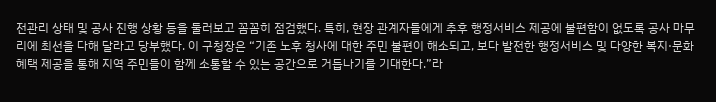전관리 상태 및 공사 진행 상황 등을 둘러보고 꼼꼼히 점검했다. 특히, 현장 관계자들에게 추후 행정서비스 제공에 불편함이 없도록 공사 마무리에 최선을 다해 달라고 당부했다. 이 구청장은 “기존 노후 청사에 대한 주민 불편이 해소되고, 보다 발전한 행정서비스 및 다양한 복지·문화 혜택 제공을 통해 지역 주민들이 함께 소통할 수 있는 공간으로 거듭나기를 기대한다.”라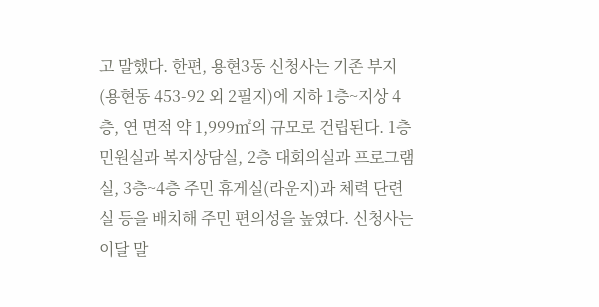고 말했다. 한편, 용현3동 신청사는 기존 부지(용현동 453-92 외 2필지)에 지하 1층~지상 4층, 연 면적 약 1,999㎡의 규모로 건립된다. 1층 민원실과 복지상담실, 2층 대회의실과 프로그램실, 3층~4층 주민 휴게실(라운지)과 체력 단련실 등을 배치해 주민 편의성을 높였다. 신청사는 이달 말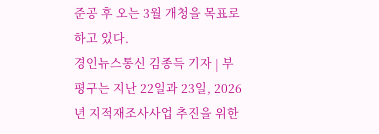준공 후 오는 3월 개청을 목표로 하고 있다.
경인뉴스통신 김종득 기자 | 부평구는 지난 22일과 23일, 2026년 지적재조사사업 추진을 위한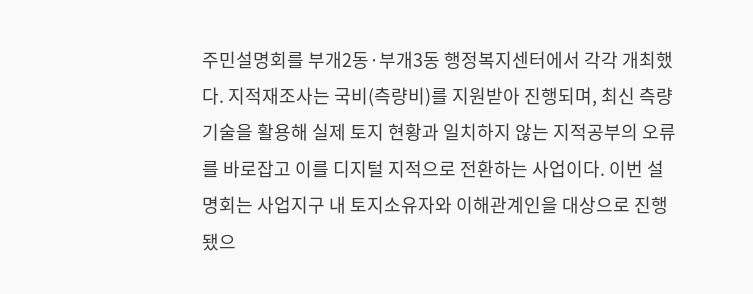주민설명회를 부개2동·부개3동 행정복지센터에서 각각 개최했다. 지적재조사는 국비(측량비)를 지원받아 진행되며, 최신 측량 기술을 활용해 실제 토지 현황과 일치하지 않는 지적공부의 오류를 바로잡고 이를 디지털 지적으로 전환하는 사업이다. 이번 설명회는 사업지구 내 토지소유자와 이해관계인을 대상으로 진행됐으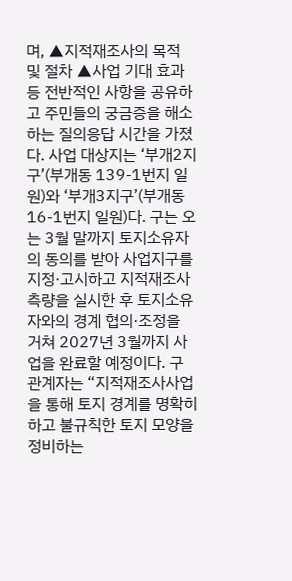며, ▲지적재조사의 목적 및 절차 ▲사업 기대 효과 등 전반적인 사항을 공유하고 주민들의 궁금증을 해소하는 질의응답 시간을 가졌다. 사업 대상지는 ‘부개2지구’(부개동 139-1번지 일원)와 ‘부개3지구’(부개동 16-1번지 일원)다. 구는 오는 3월 말까지 토지소유자의 동의를 받아 사업지구를 지정·고시하고 지적재조사 측량을 실시한 후 토지소유자와의 경계 협의·조정을 거쳐 2027년 3월까지 사업을 완료할 예정이다. 구 관계자는 “지적재조사사업을 통해 토지 경계를 명확히 하고 불규칙한 토지 모양을 정비하는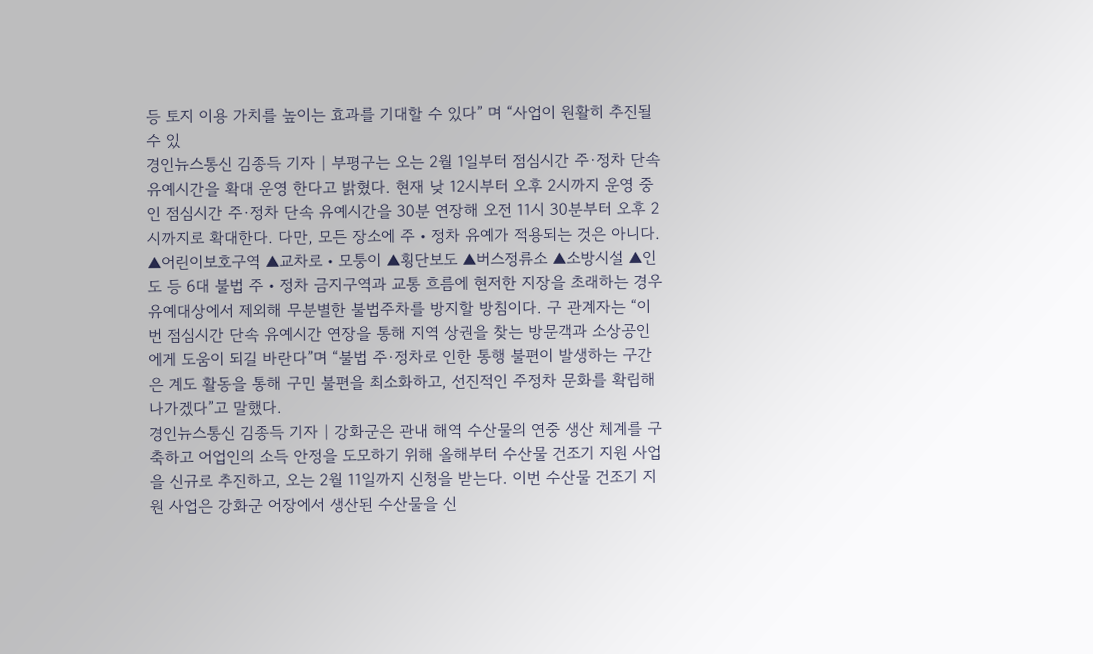등 토지 이용 가치를 높이는 효과를 기대할 수 있다” 며 “사업이 원활히 추진될 수 있
경인뉴스통신 김종득 기자 | 부평구는 오는 2월 1일부터 점심시간 주·정차 단속 유예시간을 확대 운영 한다고 밝혔다. 현재 낮 12시부터 오후 2시까지 운영 중인 점심시간 주·정차 단속 유예시간을 30분 연장해 오전 11시 30분부터 오후 2시까지로 확대한다. 다만, 모든 장소에 주‧정차 유예가 적용되는 것은 아니다. ▲어린이보호구역 ▲교차로‧모퉁이 ▲횡단보도 ▲버스정류소 ▲소방시설 ▲인도 등 6대 불법 주‧정차 금지구역과 교통 흐름에 현저한 지장을 초래하는 경우 유예대상에서 제외해 무분별한 불법주차를 방지할 방침이다. 구 관계자는 “이번 점심시간 단속 유예시간 연장을 통해 지역 상권을 찾는 방문객과 소상공인에게 도움이 되길 바란다”며 “불법 주·정차로 인한 통행 불편이 발생하는 구간은 계도 활동을 통해 구민 불편을 최소화하고, 선진적인 주정차 문화를 확립해 나가겠다”고 말했다.
경인뉴스통신 김종득 기자 | 강화군은 관내 해역 수산물의 연중 생산 체계를 구축하고 어업인의 소득 안정을 도모하기 위해 올해부터 수산물 건조기 지원 사업을 신규로 추진하고, 오는 2월 11일까지 신청을 받는다. 이번 수산물 건조기 지원 사업은 강화군 어장에서 생산된 수산물을 신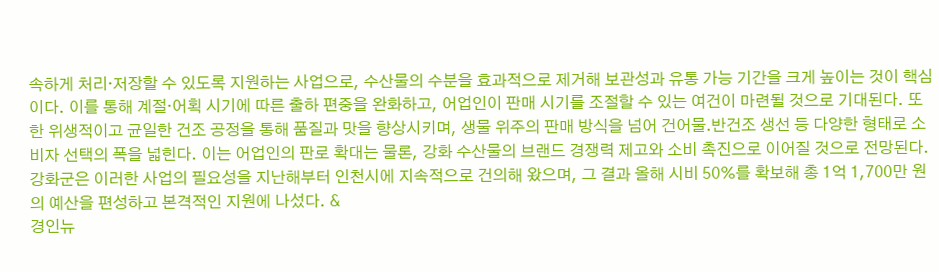속하게 처리·저장할 수 있도록 지원하는 사업으로, 수산물의 수분을 효과적으로 제거해 보관성과 유통 가능 기간을 크게 높이는 것이 핵심이다. 이를 통해 계절·어획 시기에 따른 출하 편중을 완화하고, 어업인이 판매 시기를 조절할 수 있는 여건이 마련될 것으로 기대된다. 또한 위생적이고 균일한 건조 공정을 통해 품질과 맛을 향상시키며, 생물 위주의 판매 방식을 넘어 건어물․반건조 생선 등 다양한 형태로 소비자 선택의 폭을 넓힌다. 이는 어업인의 판로 확대는 물론, 강화 수산물의 브랜드 경쟁력 제고와 소비 촉진으로 이어질 것으로 전망된다. 강화군은 이러한 사업의 필요성을 지난해부터 인천시에 지속적으로 건의해 왔으며, 그 결과 올해 시비 50%를 확보해 총 1억 1,700만 원의 예산을 편성하고 본격적인 지원에 나섰다. &
경인뉴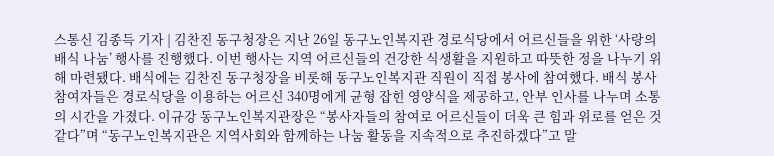스통신 김종득 기자 | 김찬진 동구청장은 지난 26일 동구노인복지관 경로식당에서 어르신들을 위한 ‘사랑의 배식 나눔’ 행사를 진행했다. 이번 행사는 지역 어르신들의 건강한 식생활을 지원하고 따뜻한 정을 나누기 위해 마련됐다. 배식에는 김찬진 동구청장을 비롯해 동구노인복지관 직원이 직접 봉사에 참여했다. 배식 봉사 참여자들은 경로식당을 이용하는 어르신 340명에게 균형 잡힌 영양식을 제공하고, 안부 인사를 나누며 소통의 시간을 가졌다. 이규강 동구노인복지관장은 “봉사자들의 참여로 어르신들이 더욱 큰 힘과 위로를 얻은 것 같다”며 “동구노인복지관은 지역사회와 함께하는 나눔 활동을 지속적으로 추진하겠다”고 말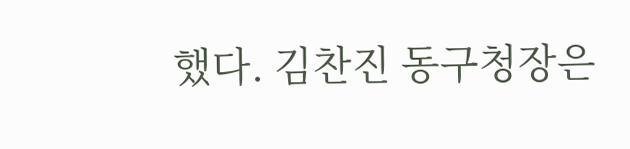했다. 김찬진 동구청장은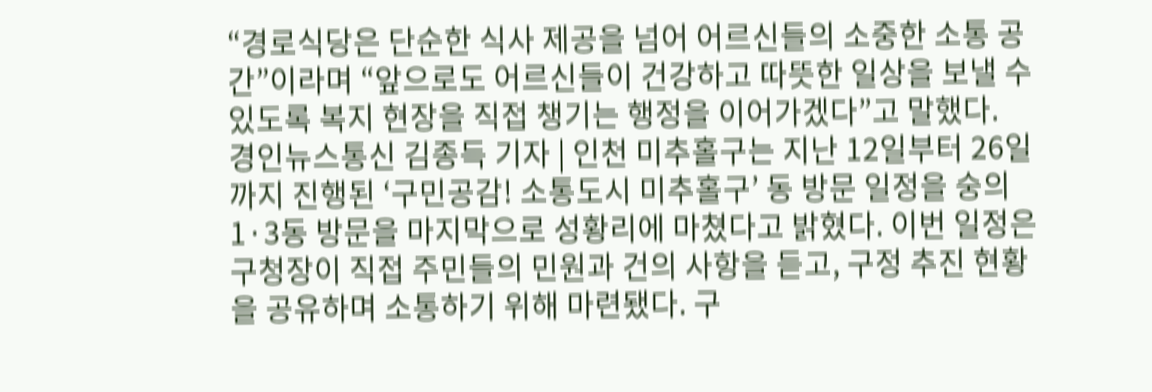“경로식당은 단순한 식사 제공을 넘어 어르신들의 소중한 소통 공간”이라며 “앞으로도 어르신들이 건강하고 따뜻한 일상을 보낼 수 있도록 복지 현장을 직접 챙기는 행정을 이어가겠다”고 말했다.
경인뉴스통신 김종득 기자 | 인천 미추홀구는 지난 12일부터 26일까지 진행된 ‘구민공감! 소통도시 미추홀구’ 동 방문 일정을 숭의1·3동 방문을 마지막으로 성황리에 마쳤다고 밝혔다. 이번 일정은 구청장이 직접 주민들의 민원과 건의 사항을 듣고, 구정 추진 현황을 공유하며 소통하기 위해 마련됐다. 구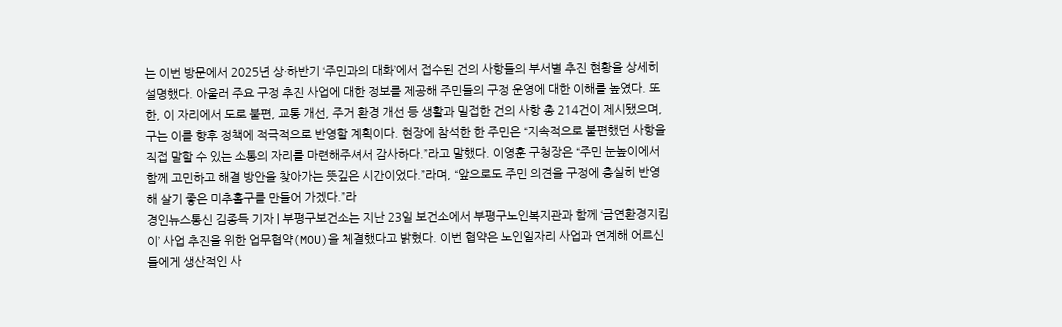는 이번 방문에서 2025년 상·하반기 ‘주민과의 대화’에서 접수된 건의 사항들의 부서별 추진 현황을 상세히 설명했다. 아울러 주요 구정 추진 사업에 대한 정보를 제공해 주민들의 구정 운영에 대한 이해를 높였다. 또한, 이 자리에서 도로 불편, 교통 개선, 주거 환경 개선 등 생활과 밀접한 건의 사항 총 214건이 제시됐으며, 구는 이를 향후 정책에 적극적으로 반영할 계획이다. 현장에 참석한 한 주민은 “지속적으로 불편했던 사항을 직접 말할 수 있는 소통의 자리를 마련해주셔서 감사하다.”라고 말했다. 이영훈 구청장은 “주민 눈높이에서 함께 고민하고 해결 방안을 찾아가는 뜻깊은 시간이었다.”라며, “앞으로도 주민 의견을 구정에 충실히 반영해 살기 좋은 미추홀구를 만들어 가겠다.”라
경인뉴스통신 김종득 기자 | 부평구보건소는 지난 23일 보건소에서 부평구노인복지관과 함께 ‘금연환경지킴이’ 사업 추진을 위한 업무협약(MOU)을 체결했다고 밝혔다. 이번 협약은 노인일자리 사업과 연계해 어르신들에게 생산적인 사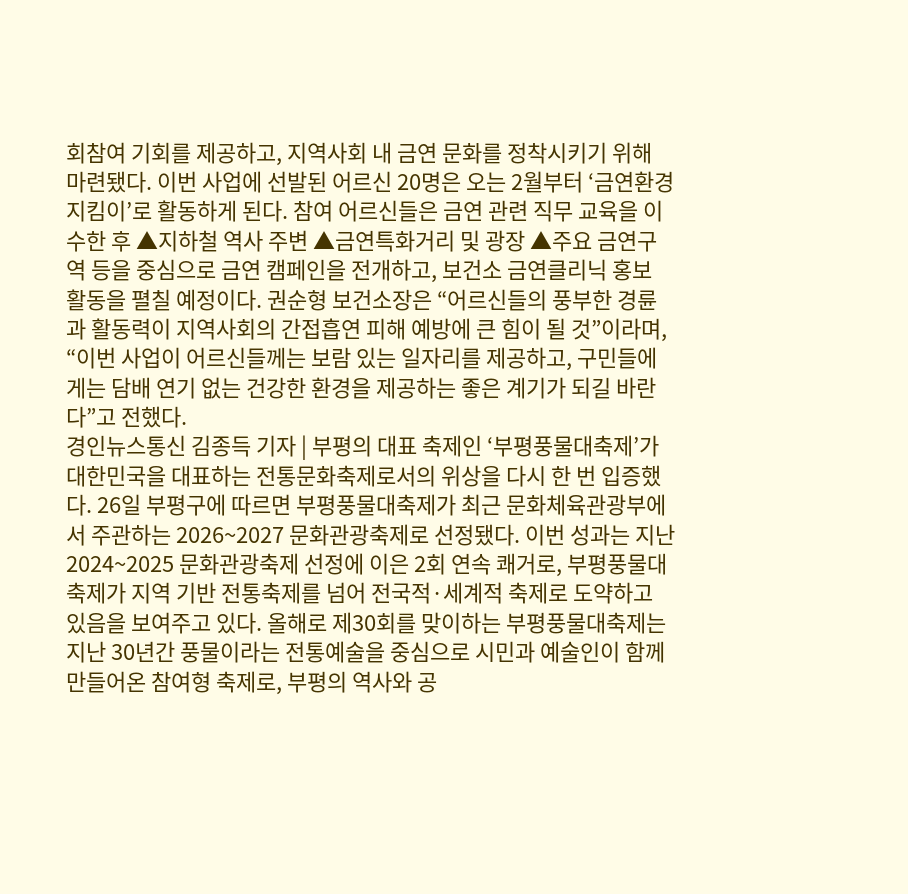회참여 기회를 제공하고, 지역사회 내 금연 문화를 정착시키기 위해 마련됐다. 이번 사업에 선발된 어르신 20명은 오는 2월부터 ‘금연환경지킴이’로 활동하게 된다. 참여 어르신들은 금연 관련 직무 교육을 이수한 후 ▲지하철 역사 주변 ▲금연특화거리 및 광장 ▲주요 금연구역 등을 중심으로 금연 캠페인을 전개하고, 보건소 금연클리닉 홍보 활동을 펼칠 예정이다. 권순형 보건소장은 “어르신들의 풍부한 경륜과 활동력이 지역사회의 간접흡연 피해 예방에 큰 힘이 될 것”이라며, “이번 사업이 어르신들께는 보람 있는 일자리를 제공하고, 구민들에게는 담배 연기 없는 건강한 환경을 제공하는 좋은 계기가 되길 바란다”고 전했다.
경인뉴스통신 김종득 기자 | 부평의 대표 축제인 ‘부평풍물대축제’가 대한민국을 대표하는 전통문화축제로서의 위상을 다시 한 번 입증했다. 26일 부평구에 따르면 부평풍물대축제가 최근 문화체육관광부에서 주관하는 2026~2027 문화관광축제로 선정됐다. 이번 성과는 지난 2024~2025 문화관광축제 선정에 이은 2회 연속 쾌거로, 부평풍물대축제가 지역 기반 전통축제를 넘어 전국적·세계적 축제로 도약하고 있음을 보여주고 있다. 올해로 제30회를 맞이하는 부평풍물대축제는 지난 30년간 풍물이라는 전통예술을 중심으로 시민과 예술인이 함께 만들어온 참여형 축제로, 부평의 역사와 공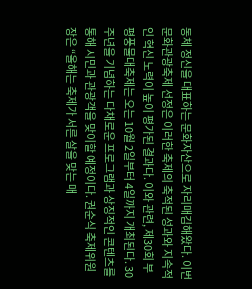동체 정신을 대표하는 문화자산으로 자리매김해왔다. 이번 문화관광축제 선정은 이러한 축제의 축적된 성과와 지속적인 혁신 노력이 높이 평가된 결과다. 이와 관련, 제30회 부평풍물대축제는 오는 10월 2일부터 4일까지 개최된다. 30주년을 기념하는 다채로운 프로그램과 상징적인 콘텐츠를 통해 시민과 관광객을 맞이할 예정이다. 권순식 축제위원장은 “올해는 축제가 서른 살을 맞는 매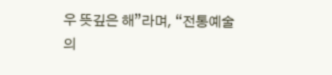우 뜻깊은 해”라며, “전통예술의